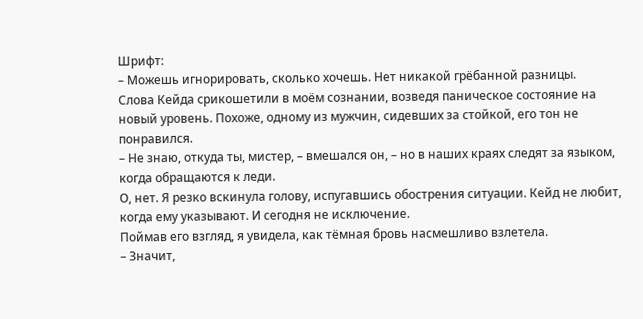Шрифт:
– Можешь игнорировать, сколько хочешь. Нет никакой грёбанной разницы.
Слова Кейда срикошетили в моём сознании, возведя паническое состояние на новый уровень. Похоже, одному из мужчин, сидевших за стойкой, его тон не понравился.
– Не знаю, откуда ты, мистер, – вмешался он, – но в наших краях следят за языком, когда обращаются к леди.
О, нет. Я резко вскинула голову, испугавшись обострения ситуации. Кейд не любит, когда ему указывают. И сегодня не исключение.
Поймав его взгляд, я увидела, как тёмная бровь насмешливо взлетела.
– Значит,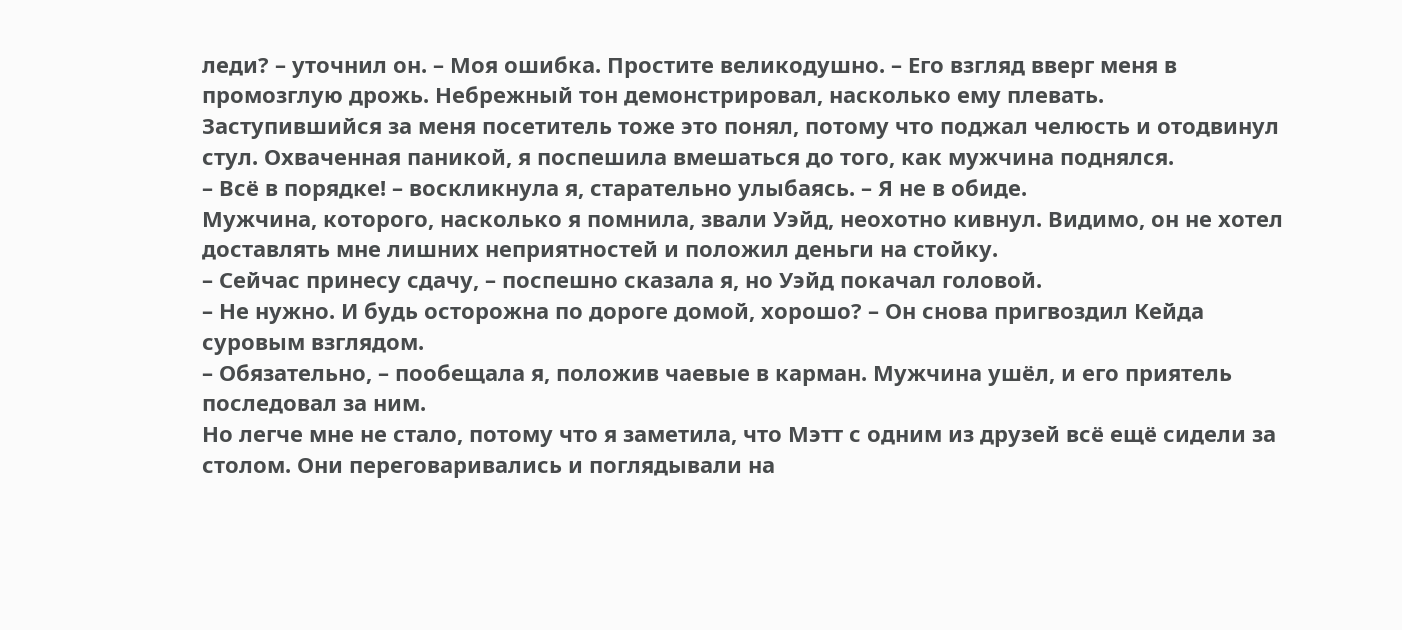леди? – уточнил он. – Моя ошибка. Простите великодушно. – Его взгляд вверг меня в промозглую дрожь. Небрежный тон демонстрировал, насколько ему плевать.
Заступившийся за меня посетитель тоже это понял, потому что поджал челюсть и отодвинул стул. Охваченная паникой, я поспешила вмешаться до того, как мужчина поднялся.
– Всё в порядке! – воскликнула я, старательно улыбаясь. – Я не в обиде.
Мужчина, которого, насколько я помнила, звали Уэйд, неохотно кивнул. Видимо, он не хотел доставлять мне лишних неприятностей и положил деньги на стойку.
– Сейчас принесу сдачу, – поспешно сказала я, но Уэйд покачал головой.
– Не нужно. И будь осторожна по дороге домой, хорошо? – Он снова пригвоздил Кейда суровым взглядом.
– Обязательно, – пообещала я, положив чаевые в карман. Мужчина ушёл, и его приятель последовал за ним.
Но легче мне не стало, потому что я заметила, что Мэтт с одним из друзей всё ещё сидели за столом. Они переговаривались и поглядывали на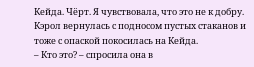Кейда. Чёрт. Я чувствовала, что это не к добру.
Кэрол вернулась с подносом пустых стаканов и тоже с опаской покосилась на Кейда.
– Кто это? – спросила она в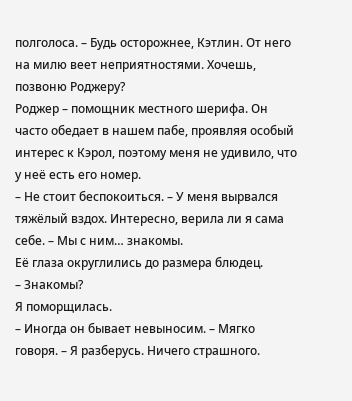полголоса. – Будь осторожнее, Кэтлин. От него на милю веет неприятностями. Хочешь, позвоню Роджеру?
Роджер – помощник местного шерифа. Он часто обедает в нашем пабе, проявляя особый интерес к Кэрол, поэтому меня не удивило, что у неё есть его номер.
– Не стоит беспокоиться. – У меня вырвался тяжёлый вздох. Интересно, верила ли я сама себе. – Мы с ним… знакомы.
Её глаза округлились до размера блюдец.
– Знакомы?
Я поморщилась.
– Иногда он бывает невыносим. – Мягко говоря. – Я разберусь. Ничего страшного.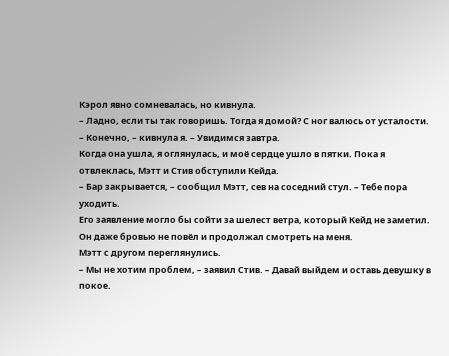Кэрол явно сомневалась, но кивнула.
– Ладно, если ты так говоришь. Тогда я домой? С ног валюсь от усталости.
– Конечно, – кивнула я. – Увидимся завтра.
Когда она ушла, я оглянулась, и моё сердце ушло в пятки. Пока я отвлеклась, Мэтт и Стив обступили Кейда.
– Бар закрывается, – сообщил Мэтт, сев на соседний стул. – Тебе пора уходить.
Его заявление могло бы сойти за шелест ветра, который Кейд не заметил. Он даже бровью не повёл и продолжал смотреть на меня.
Мэтт с другом переглянулись.
– Мы не хотим проблем, – заявил Стив. – Давай выйдем и оставь девушку в покое.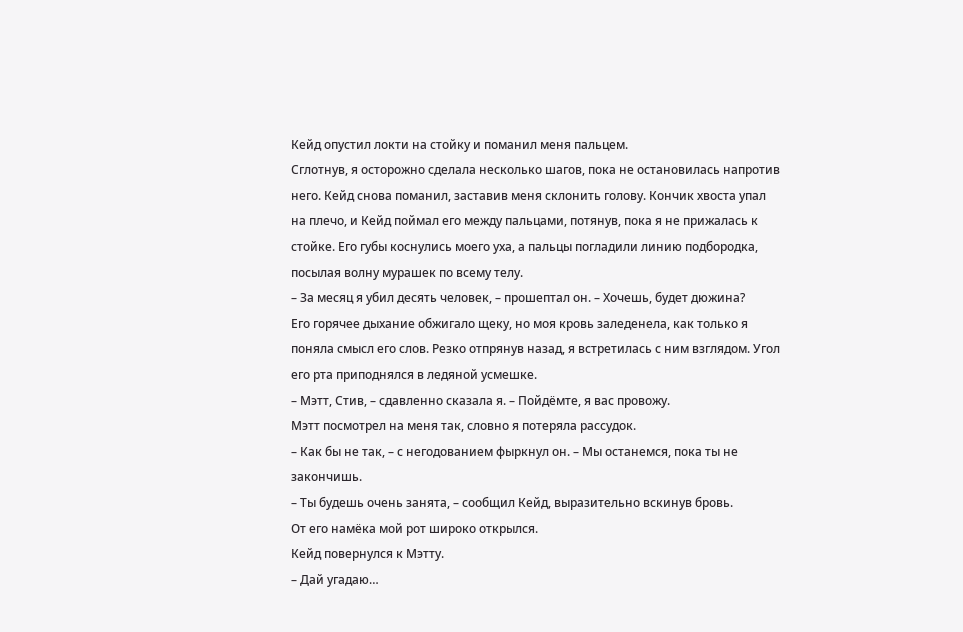Кейд опустил локти на стойку и поманил меня пальцем.
Сглотнув, я осторожно сделала несколько шагов, пока не остановилась напротив него. Кейд снова поманил, заставив меня склонить голову. Кончик хвоста упал на плечо, и Кейд поймал его между пальцами, потянув, пока я не прижалась к стойке. Его губы коснулись моего уха, а пальцы погладили линию подбородка, посылая волну мурашек по всему телу.
– За месяц я убил десять человек, – прошептал он. – Хочешь, будет дюжина?
Его горячее дыхание обжигало щеку, но моя кровь заледенела, как только я поняла смысл его слов. Резко отпрянув назад, я встретилась с ним взглядом. Угол его рта приподнялся в ледяной усмешке.
– Мэтт, Стив, – сдавленно сказала я. – Пойдёмте, я вас провожу.
Мэтт посмотрел на меня так, словно я потеряла рассудок.
– Как бы не так, – с негодованием фыркнул он. – Мы останемся, пока ты не закончишь.
– Ты будешь очень занята, – сообщил Кейд, выразительно вскинув бровь.
От его намёка мой рот широко открылся.
Кейд повернулся к Мэтту.
– Дай угадаю…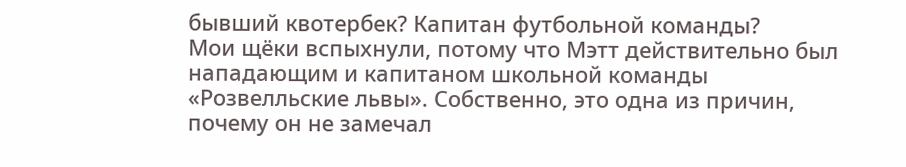бывший квотербек? Капитан футбольной команды?
Мои щёки вспыхнули, потому что Мэтт действительно был нападающим и капитаном школьной команды «Розвелльские львы». Собственно, это одна из причин, почему он не замечал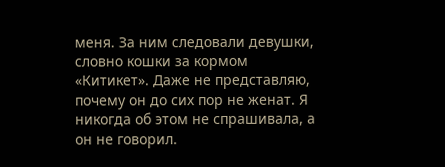меня. За ним следовали девушки, словно кошки за кормом «Китикет». Даже не представляю, почему он до сих пор не женат. Я никогда об этом не спрашивала, а он не говорил.